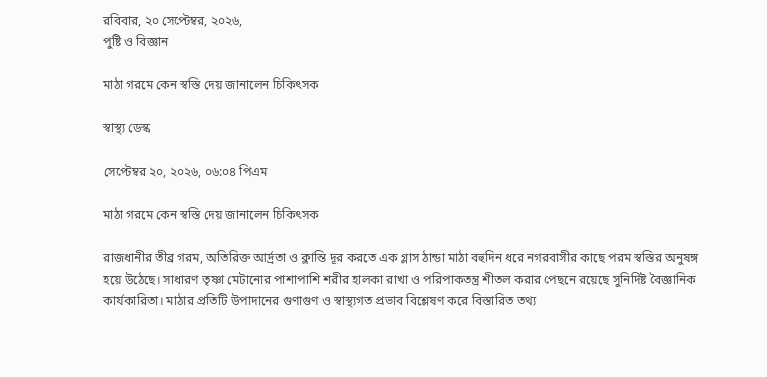রবিবার, ২০ সেপ্টেম্বর, ২০২৬,
পুষ্টি ও বিজ্ঞান

মাঠা গরমে কেন স্বস্তি দেয় জানালেন চিকিৎসক

স্বাস্থ্য ডেস্ক

সেপ্টেম্বর ২০, ২০২৬, ০৬:০৪ পিএম

মাঠা গরমে কেন স্বস্তি দেয় জানালেন চিকিৎসক

রাজধানীর তীব্র গরম, অতিরিক্ত আর্দ্রতা ও ক্লান্তি দূর করতে এক গ্লাস ঠান্ডা মাঠা বহুদিন ধরে নগরবাসীর কাছে পরম স্বস্তির অনুষঙ্গ হয়ে উঠেছে। সাধারণ তৃষ্ণা মেটানোর পাশাপাশি শরীর হালকা রাখা ও পরিপাকতন্ত্র শীতল করার পেছনে রয়েছে সুনির্দিষ্ট বৈজ্ঞানিক কার্যকারিতা। মাঠার প্রতিটি উপাদানের গুণাগুণ ও স্বাস্থ্যগত প্রভাব বিশ্লেষণ করে বিস্তারিত তথ্য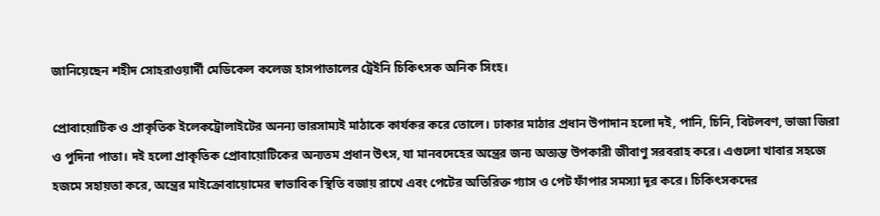জানিয়েছেন শহীদ সোহরাওয়ার্দী মেডিকেল কলেজ হাসপাতালের ট্রেইনি চিকিৎসক অনিক সিংহ।

প্রোবায়োটিক ও প্রাকৃতিক ইলেকট্রোলাইটের অনন্য ভারসাম্যই মাঠাকে কার্যকর করে তোলে। ঢাকার মাঠার প্রধান উপাদান হলো দই, পানি, চিনি, বিটলবণ, ভাজা জিরা ও পুদিনা পাতা। দই হলো প্রাকৃতিক প্রোবায়োটিকের অন্যতম প্রধান উৎস, যা মানবদেহের অন্ত্রের জন্য অত্যন্ত উপকারী জীবাণু সরবরাহ করে। এগুলো খাবার সহজে হজমে সহায়তা করে, অন্ত্রের মাইক্রোবায়োমের স্বাভাবিক স্থিতি বজায় রাখে এবং পেটের অতিরিক্ত গ্যাস ও পেট ফাঁপার সমস্যা দূর করে। চিকিৎসকদের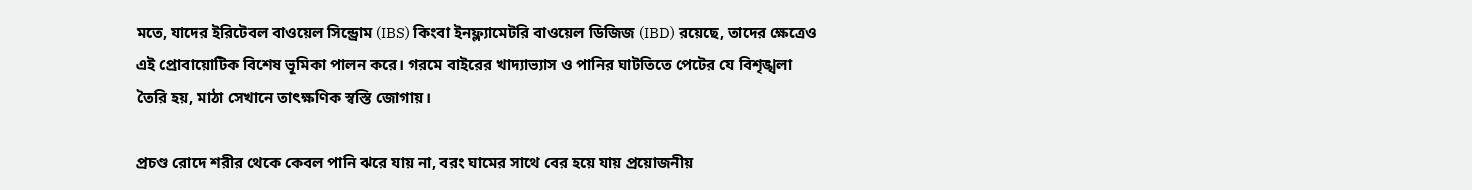মতে, যাদের ইরিটেবল বাওয়েল সিন্ড্রোম (IBS) কিংবা ইনফ্ল্যামেটরি বাওয়েল ডিজিজ (IBD) রয়েছে, তাদের ক্ষেত্রেও এই প্রোবায়োটিক বিশেষ ভূমিকা পালন করে। গরমে বাইরের খাদ্যাভ্যাস ও পানির ঘাটতিতে পেটের যে বিশৃঙ্খলা তৈরি হয়, মাঠা সেখানে তাৎক্ষণিক স্বস্তি জোগায়।

প্রচণ্ড রোদে শরীর থেকে কেবল পানি ঝরে যায় না, বরং ঘামের সাথে বের হয়ে যায় প্রয়োজনীয়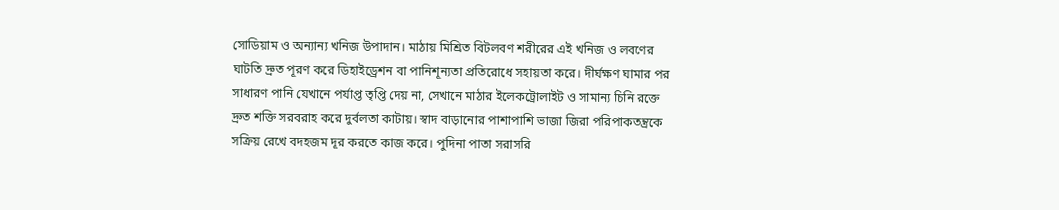সোডিয়াম ও অন্যান্য খনিজ উপাদান। মাঠায় মিশ্রিত বিটলবণ শরীরের এই খনিজ ও লবণের ঘাটতি দ্রুত পূরণ করে ডিহাইড্রেশন বা পানিশূন্যতা প্রতিরোধে সহায়তা করে। দীর্ঘক্ষণ ঘামার পর সাধারণ পানি যেখানে পর্যাপ্ত তৃপ্তি দেয় না, সেখানে মাঠার ইলেকট্রোলাইট ও সামান্য চিনি রক্তে দ্রুত শক্তি সরবরাহ করে দুর্বলতা কাটায়। স্বাদ বাড়ানোর পাশাপাশি ভাজা জিরা পরিপাকতন্ত্রকে সক্রিয় রেখে বদহজম দূর করতে কাজ করে। পুদিনা পাতা সরাসরি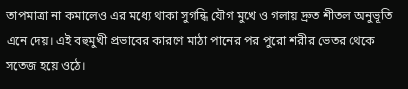তাপমাত্রা না কমালেও এর মধ্যে থাকা সুগন্ধি যৌগ মুখে ও গলায় দ্রুত শীতল অনুভূতি এনে দেয়। এই বহুমুখী প্রভাবের কারণে মাঠা পানের পর পুরো শরীর ভেতর থেকে সতেজ হয়ে ওঠে।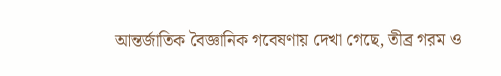আন্তর্জাতিক বৈজ্ঞানিক গবেষণায় দেখা গেছে, তীব্র গরম ও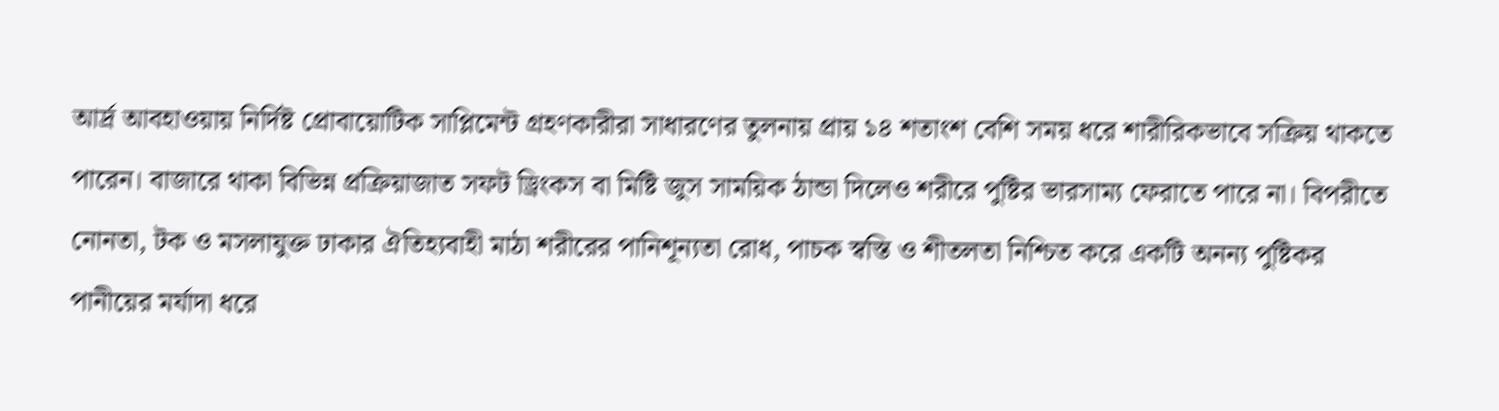আর্দ্র আবহাওয়ায় নির্দিষ্ট প্রোবায়োটিক সাপ্লিমেন্ট গ্রহণকারীরা সাধারণের তুলনায় প্রায় ১৪ শতাংশ বেশি সময় ধরে শারীরিকভাবে সক্রিয় থাকতে পারেন। বাজারে থাকা বিভিন্ন প্রক্রিয়াজাত সফট ড্রিংকস বা মিষ্টি জুস সাময়িক ঠান্ডা দিলেও শরীরে পুষ্টির ভারসাম্য ফেরাতে পারে না। বিপরীতে নোনতা, টক ও মসলাযুক্ত ঢাকার ঐতিহ্যবাহী মাঠা শরীরের পানিশূন্যতা রোধ, পাচক স্বস্তি ও শীতলতা নিশ্চিত করে একটি অনন্য পুষ্টিকর পানীয়ের মর্যাদা ধরে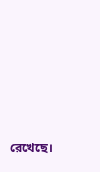রেখেছে।